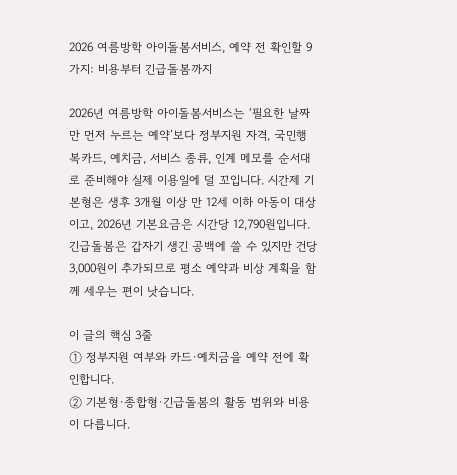2026 여름방학 아이돌봄서비스, 예약 전 확인할 9가지: 비용부터 긴급돌봄까지

2026년 여름방학 아이돌봄서비스는 ‘필요한 날짜만 먼저 누르는 예약’보다 정부지원 자격, 국민행복카드, 예치금, 서비스 종류, 인계 메모를 순서대로 준비해야 실제 이용일에 덜 꼬입니다. 시간제 기본형은 생후 3개월 이상 만 12세 이하 아동이 대상이고, 2026년 기본요금은 시간당 12,790원입니다. 긴급돌봄은 갑자기 생긴 공백에 쓸 수 있지만 건당 3,000원이 추가되므로 평소 예약과 비상 계획을 함께 세우는 편이 낫습니다.

이 글의 핵심 3줄
① 정부지원 여부와 카드·예치금을 예약 전에 확인합니다.
② 기본형·종합형·긴급돌봄의 활동 범위와 비용이 다릅니다.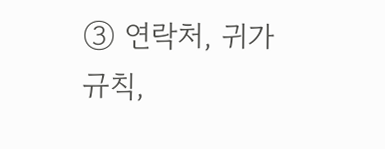③ 연락처, 귀가 규칙,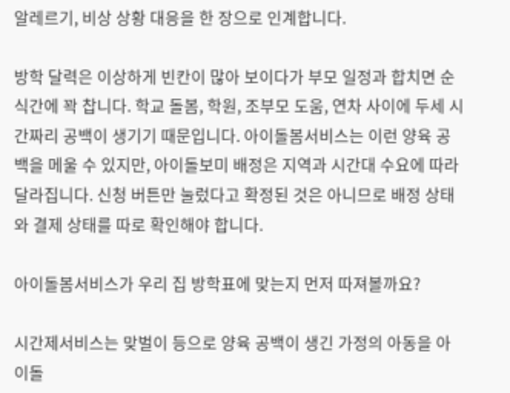알레르기, 비상 상황 대응을 한 장으로 인계합니다.

방학 달력은 이상하게 빈칸이 많아 보이다가 부모 일정과 합치면 순식간에 꽉 찹니다. 학교 돌봄, 학원, 조부모 도움, 연차 사이에 두세 시간짜리 공백이 생기기 때문입니다. 아이돌봄서비스는 이런 양육 공백을 메울 수 있지만, 아이돌보미 배정은 지역과 시간대 수요에 따라 달라집니다. 신청 버튼만 눌렀다고 확정된 것은 아니므로 배정 상태와 결제 상태를 따로 확인해야 합니다.

아이돌봄서비스가 우리 집 방학표에 맞는지 먼저 따져볼까요?

시간제서비스는 맞벌이 등으로 양육 공백이 생긴 가정의 아동을 아이돌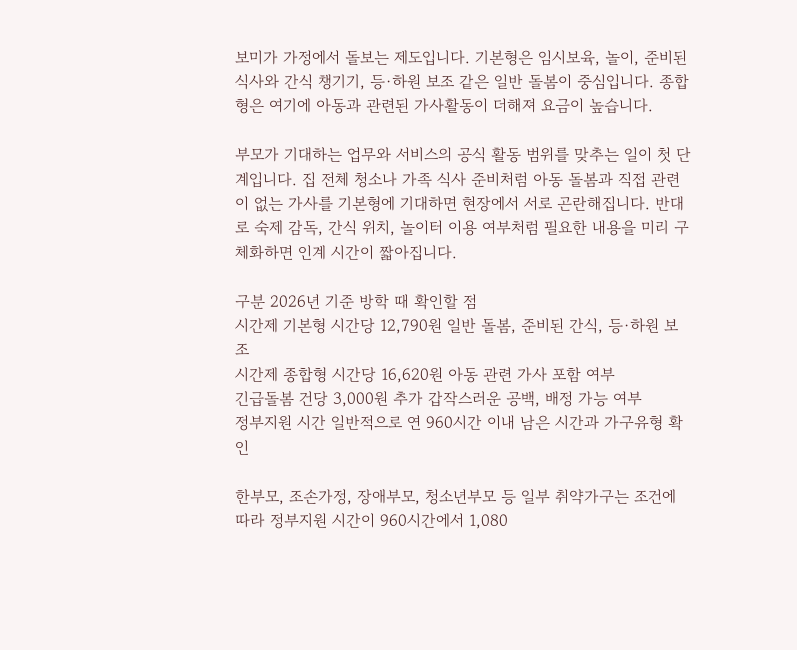보미가 가정에서 돌보는 제도입니다. 기본형은 임시보육, 놀이, 준비된 식사와 간식 챙기기, 등·하원 보조 같은 일반 돌봄이 중심입니다. 종합형은 여기에 아동과 관련된 가사활동이 더해져 요금이 높습니다.

부모가 기대하는 업무와 서비스의 공식 활동 범위를 맞추는 일이 첫 단계입니다. 집 전체 청소나 가족 식사 준비처럼 아동 돌봄과 직접 관련이 없는 가사를 기본형에 기대하면 현장에서 서로 곤란해집니다. 반대로 숙제 감독, 간식 위치, 놀이터 이용 여부처럼 필요한 내용을 미리 구체화하면 인계 시간이 짧아집니다.

구분 2026년 기준 방학 때 확인할 점
시간제 기본형 시간당 12,790원 일반 돌봄, 준비된 간식, 등·하원 보조
시간제 종합형 시간당 16,620원 아동 관련 가사 포함 여부
긴급돌봄 건당 3,000원 추가 갑작스러운 공백, 배정 가능 여부
정부지원 시간 일반적으로 연 960시간 이내 남은 시간과 가구유형 확인

한부모, 조손가정, 장애부모, 청소년부모 등 일부 취약가구는 조건에 따라 정부지원 시간이 960시간에서 1,080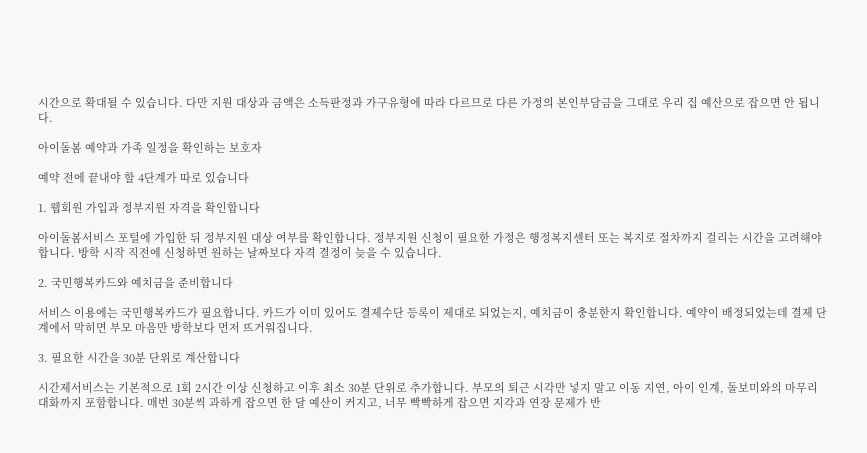시간으로 확대될 수 있습니다. 다만 지원 대상과 금액은 소득판정과 가구유형에 따라 다르므로 다른 가정의 본인부담금을 그대로 우리 집 예산으로 잡으면 안 됩니다.

아이돌봄 예약과 가족 일정을 확인하는 보호자

예약 전에 끝내야 할 4단계가 따로 있습니다

1. 웹회원 가입과 정부지원 자격을 확인합니다

아이돌봄서비스 포털에 가입한 뒤 정부지원 대상 여부를 확인합니다. 정부지원 신청이 필요한 가정은 행정복지센터 또는 복지로 절차까지 걸리는 시간을 고려해야 합니다. 방학 시작 직전에 신청하면 원하는 날짜보다 자격 결정이 늦을 수 있습니다.

2. 국민행복카드와 예치금을 준비합니다

서비스 이용에는 국민행복카드가 필요합니다. 카드가 이미 있어도 결제수단 등록이 제대로 되었는지, 예치금이 충분한지 확인합니다. 예약이 배정되었는데 결제 단계에서 막히면 부모 마음만 방학보다 먼저 뜨거워집니다.

3. 필요한 시간을 30분 단위로 계산합니다

시간제서비스는 기본적으로 1회 2시간 이상 신청하고 이후 최소 30분 단위로 추가합니다. 부모의 퇴근 시각만 넣지 말고 이동 지연, 아이 인계, 돌보미와의 마무리 대화까지 포함합니다. 매번 30분씩 과하게 잡으면 한 달 예산이 커지고, 너무 빡빡하게 잡으면 지각과 연장 문제가 반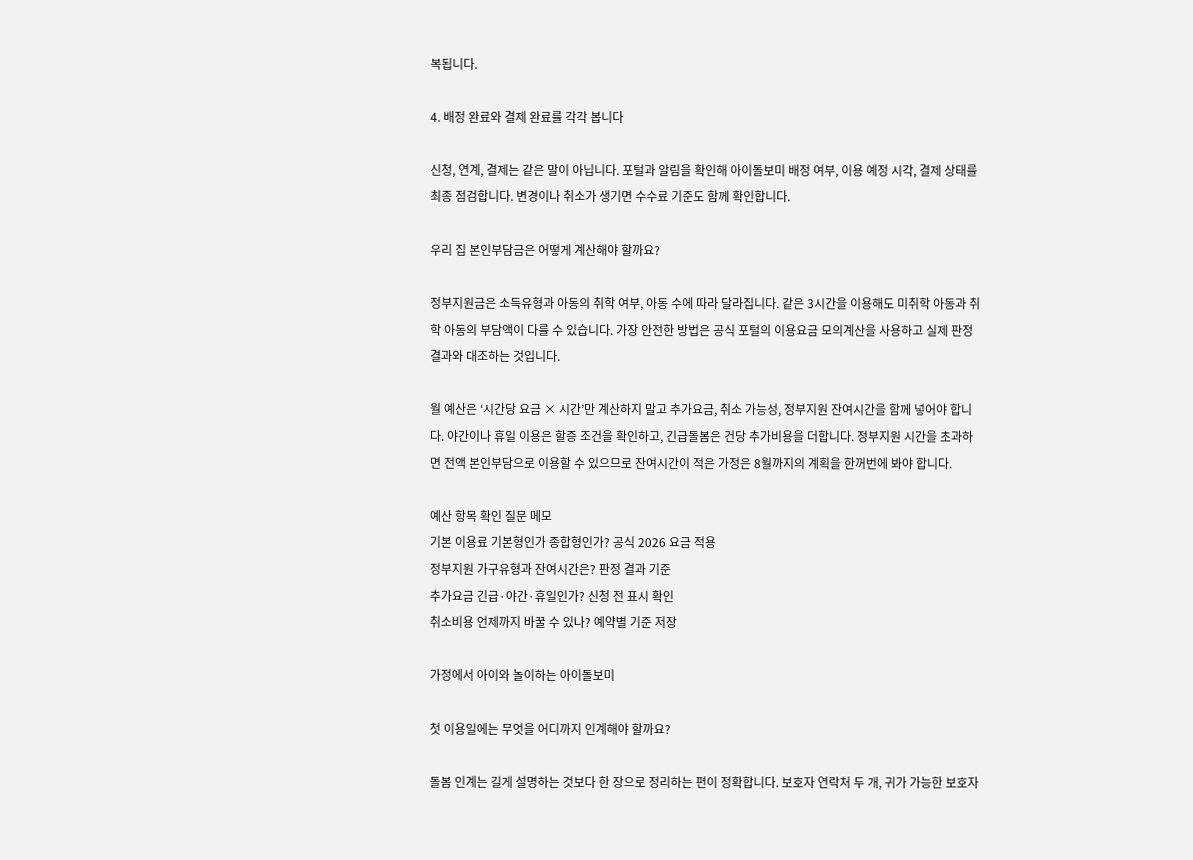복됩니다.

4. 배정 완료와 결제 완료를 각각 봅니다

신청, 연계, 결제는 같은 말이 아닙니다. 포털과 알림을 확인해 아이돌보미 배정 여부, 이용 예정 시각, 결제 상태를 최종 점검합니다. 변경이나 취소가 생기면 수수료 기준도 함께 확인합니다.

우리 집 본인부담금은 어떻게 계산해야 할까요?

정부지원금은 소득유형과 아동의 취학 여부, 아동 수에 따라 달라집니다. 같은 3시간을 이용해도 미취학 아동과 취학 아동의 부담액이 다를 수 있습니다. 가장 안전한 방법은 공식 포털의 이용요금 모의계산을 사용하고 실제 판정 결과와 대조하는 것입니다.

월 예산은 ‘시간당 요금 × 시간’만 계산하지 말고 추가요금, 취소 가능성, 정부지원 잔여시간을 함께 넣어야 합니다. 야간이나 휴일 이용은 할증 조건을 확인하고, 긴급돌봄은 건당 추가비용을 더합니다. 정부지원 시간을 초과하면 전액 본인부담으로 이용할 수 있으므로 잔여시간이 적은 가정은 8월까지의 계획을 한꺼번에 봐야 합니다.

예산 항목 확인 질문 메모
기본 이용료 기본형인가 종합형인가? 공식 2026 요금 적용
정부지원 가구유형과 잔여시간은? 판정 결과 기준
추가요금 긴급·야간·휴일인가? 신청 전 표시 확인
취소비용 언제까지 바꿀 수 있나? 예약별 기준 저장

가정에서 아이와 놀이하는 아이돌보미

첫 이용일에는 무엇을 어디까지 인계해야 할까요?

돌봄 인계는 길게 설명하는 것보다 한 장으로 정리하는 편이 정확합니다. 보호자 연락처 두 개, 귀가 가능한 보호자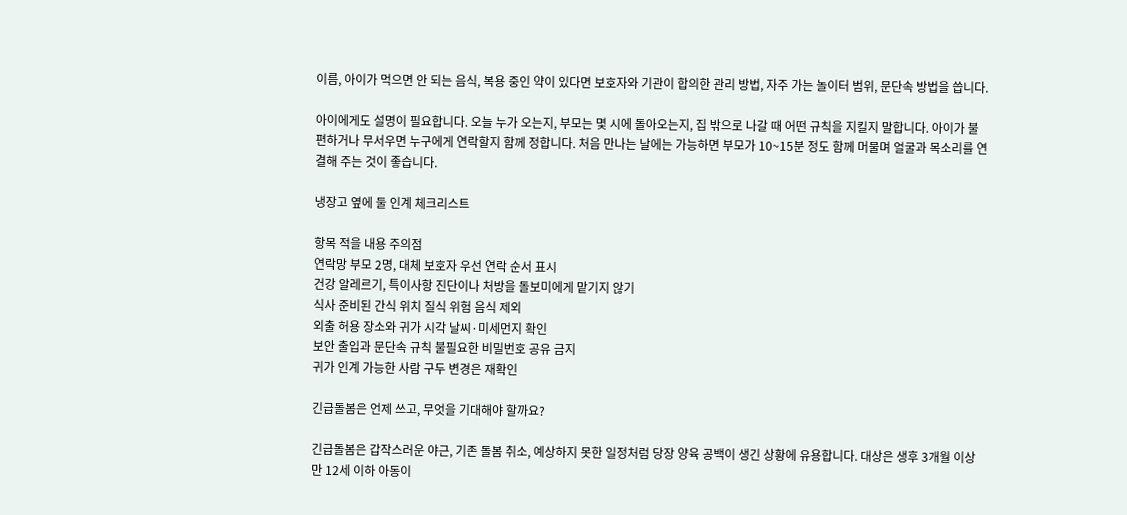이름, 아이가 먹으면 안 되는 음식, 복용 중인 약이 있다면 보호자와 기관이 합의한 관리 방법, 자주 가는 놀이터 범위, 문단속 방법을 씁니다.

아이에게도 설명이 필요합니다. 오늘 누가 오는지, 부모는 몇 시에 돌아오는지, 집 밖으로 나갈 때 어떤 규칙을 지킬지 말합니다. 아이가 불편하거나 무서우면 누구에게 연락할지 함께 정합니다. 처음 만나는 날에는 가능하면 부모가 10~15분 정도 함께 머물며 얼굴과 목소리를 연결해 주는 것이 좋습니다.

냉장고 옆에 둘 인계 체크리스트

항목 적을 내용 주의점
연락망 부모 2명, 대체 보호자 우선 연락 순서 표시
건강 알레르기, 특이사항 진단이나 처방을 돌보미에게 맡기지 않기
식사 준비된 간식 위치 질식 위험 음식 제외
외출 허용 장소와 귀가 시각 날씨·미세먼지 확인
보안 출입과 문단속 규칙 불필요한 비밀번호 공유 금지
귀가 인계 가능한 사람 구두 변경은 재확인

긴급돌봄은 언제 쓰고, 무엇을 기대해야 할까요?

긴급돌봄은 갑작스러운 야근, 기존 돌봄 취소, 예상하지 못한 일정처럼 당장 양육 공백이 생긴 상황에 유용합니다. 대상은 생후 3개월 이상 만 12세 이하 아동이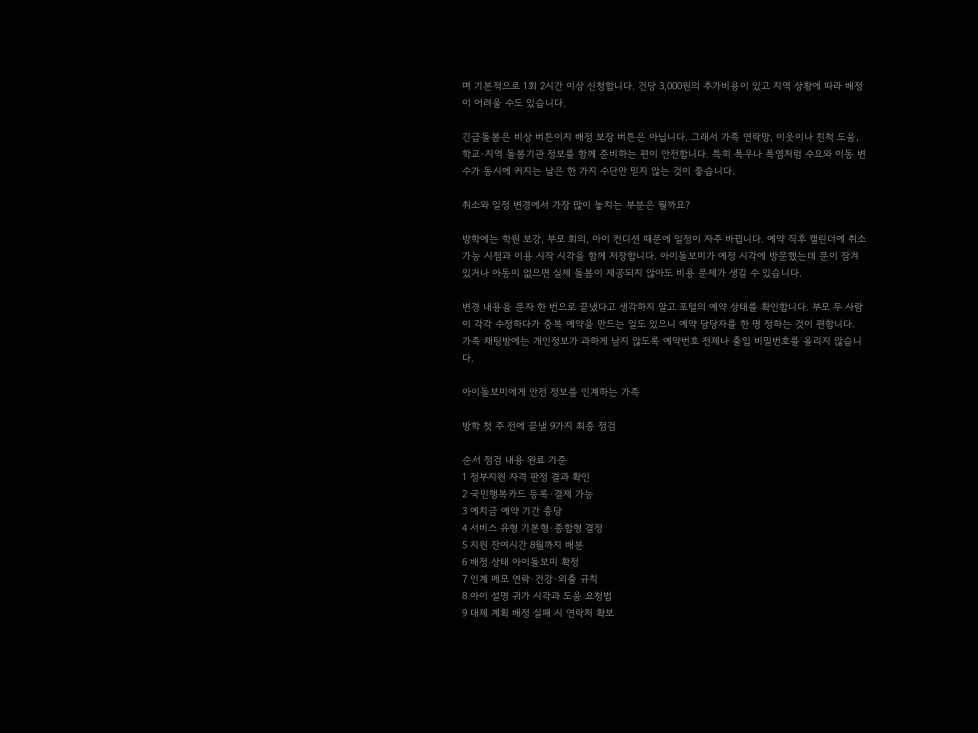며 기본적으로 1회 2시간 이상 신청합니다. 건당 3,000원의 추가비용이 있고 지역 상황에 따라 배정이 어려울 수도 있습니다.

긴급돌봄은 비상 버튼이지 배정 보장 버튼은 아닙니다. 그래서 가족 연락망, 이웃이나 친척 도움, 학교·지역 돌봄기관 정보를 함께 준비하는 편이 안전합니다. 특히 폭우나 폭염처럼 수요와 이동 변수가 동시에 커지는 날은 한 가지 수단만 믿지 않는 것이 좋습니다.

취소와 일정 변경에서 가장 많이 놓치는 부분은 뭘까요?

방학에는 학원 보강, 부모 회의, 아이 컨디션 때문에 일정이 자주 바뀝니다. 예약 직후 캘린더에 취소 가능 시점과 이용 시작 시각을 함께 저장합니다. 아이돌보미가 예정 시각에 방문했는데 문이 잠겨 있거나 아동이 없으면 실제 돌봄이 제공되지 않아도 비용 문제가 생길 수 있습니다.

변경 내용을 문자 한 번으로 끝냈다고 생각하지 말고 포털의 예약 상태를 확인합니다. 부모 두 사람이 각각 수정하다가 중복 예약을 만드는 일도 있으니 예약 담당자를 한 명 정하는 것이 편합니다. 가족 채팅방에는 개인정보가 과하게 남지 않도록 예약번호 전체나 출입 비밀번호를 올리지 않습니다.

아이돌보미에게 안전 정보를 인계하는 가족

방학 첫 주 전에 끝낼 9가지 최종 점검

순서 점검 내용 완료 기준
1 정부지원 자격 판정 결과 확인
2 국민행복카드 등록·결제 가능
3 예치금 예약 기간 충당
4 서비스 유형 기본형·종합형 결정
5 지원 잔여시간 8월까지 배분
6 배정 상태 아이돌보미 확정
7 인계 메모 연락·건강·외출 규칙
8 아이 설명 귀가 시각과 도움 요청법
9 대체 계획 배정 실패 시 연락처 확보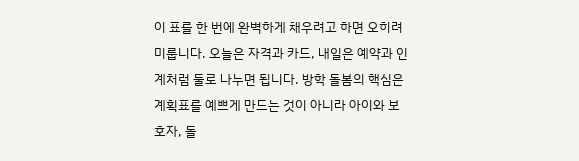이 표를 한 번에 완벽하게 채우려고 하면 오히려 미룹니다. 오늘은 자격과 카드, 내일은 예약과 인계처럼 둘로 나누면 됩니다. 방학 돌봄의 핵심은 계획표를 예쁘게 만드는 것이 아니라 아이와 보호자, 돌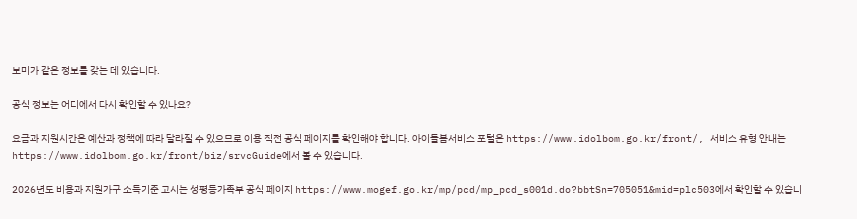보미가 같은 정보를 갖는 데 있습니다.

공식 정보는 어디에서 다시 확인할 수 있나요?

요금과 지원시간은 예산과 정책에 따라 달라질 수 있으므로 이용 직전 공식 페이지를 확인해야 합니다. 아이돌봄서비스 포털은 https://www.idolbom.go.kr/front/, 서비스 유형 안내는 https://www.idolbom.go.kr/front/biz/srvcGuide에서 볼 수 있습니다.

2026년도 비용과 지원가구 소득기준 고시는 성평등가족부 공식 페이지 https://www.mogef.go.kr/mp/pcd/mp_pcd_s001d.do?bbtSn=705051&mid=plc503에서 확인할 수 있습니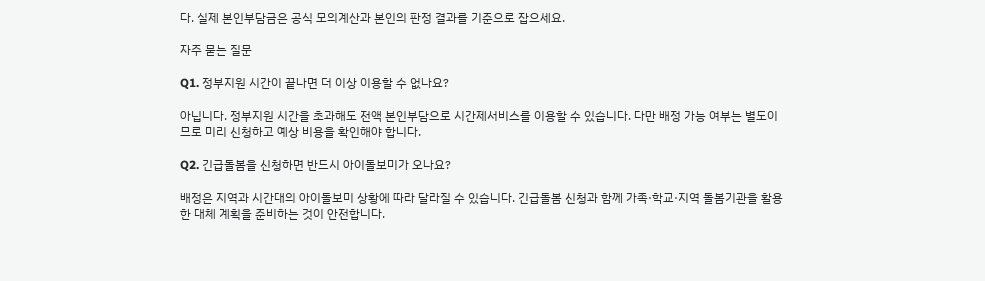다. 실제 본인부담금은 공식 모의계산과 본인의 판정 결과를 기준으로 잡으세요.

자주 묻는 질문

Q1. 정부지원 시간이 끝나면 더 이상 이용할 수 없나요?

아닙니다. 정부지원 시간을 초과해도 전액 본인부담으로 시간제서비스를 이용할 수 있습니다. 다만 배정 가능 여부는 별도이므로 미리 신청하고 예상 비용을 확인해야 합니다.

Q2. 긴급돌봄을 신청하면 반드시 아이돌보미가 오나요?

배정은 지역과 시간대의 아이돌보미 상황에 따라 달라질 수 있습니다. 긴급돌봄 신청과 함께 가족·학교·지역 돌봄기관을 활용한 대체 계획을 준비하는 것이 안전합니다.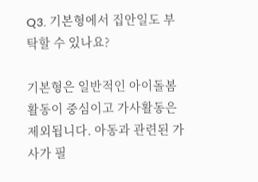Q3. 기본형에서 집안일도 부탁할 수 있나요?

기본형은 일반적인 아이돌봄 활동이 중심이고 가사활동은 제외됩니다. 아동과 관련된 가사가 필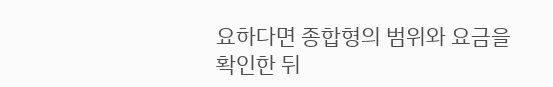요하다면 종합형의 범위와 요금을 확인한 뒤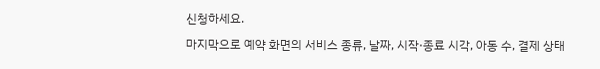신청하세요.

마지막으로 예약 화면의 서비스 종류, 날짜, 시작·종료 시각, 아동 수, 결제 상태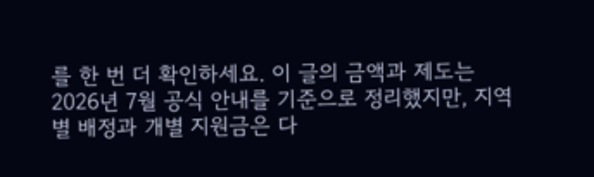를 한 번 더 확인하세요. 이 글의 금액과 제도는 2026년 7월 공식 안내를 기준으로 정리했지만, 지역별 배정과 개별 지원금은 다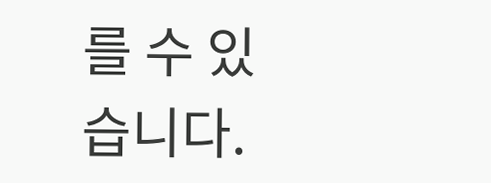를 수 있습니다.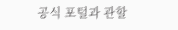공식 포털과 관할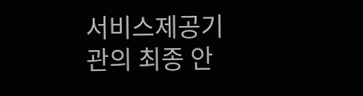서비스제공기관의 최종 안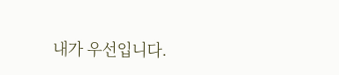내가 우선입니다.